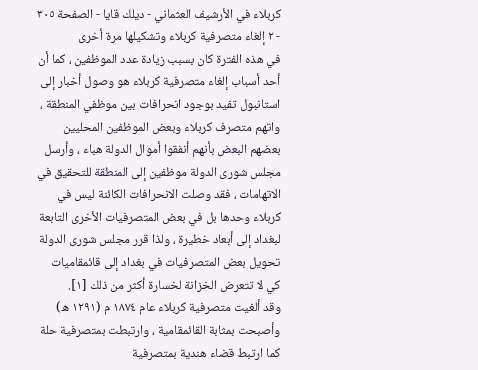كربلاء في الأرشيف العثماني - ديلك قايا - الصفحة ٣٠٥ - ٢ إلغاء متصرفية كربلاء وتشكيلها مرة أخرى
في هذه الفترة كان بسبب زيادة عدد الموظفين ، كما أن أحد أسباب إلغاء متصرفية كربلاء هو وصول أخبار إلى استانبول تفيد بوجود انحرافات بين موظفي المنطقة ، واتهم متصرف كربلاء وبعض الموظفين المحليين بعضهم البعض بأنهم أنفقوا أموال الدولة هباء ، وأرسل مجلس شورى الدولة موظفين إلى المنطقة للتحقيق في الاتهامات ، فقد وصلت الانحرافات الكائنة ليس في كربلاء وحدها بل في بعض المتصرفيات الأخرى التابعة لبغداد إلى أبعاد خطيرة ، ولذا قرر مجلس شورى الدولة تحويل بعض المتصرفيات في بغداد إلى قائمقاميات كي لا تتعرض الخزانة لخسارة أكثر من ذلك [١].
وقد ألغيت متصرفية كربلاء عام ١٨٧٤ م (١٢٩١ ه) وأصبحت بمثابة القائمقامية ، وارتبطت بمتصرفية حلة كما ارتبط قضاء هندية بمتصرفية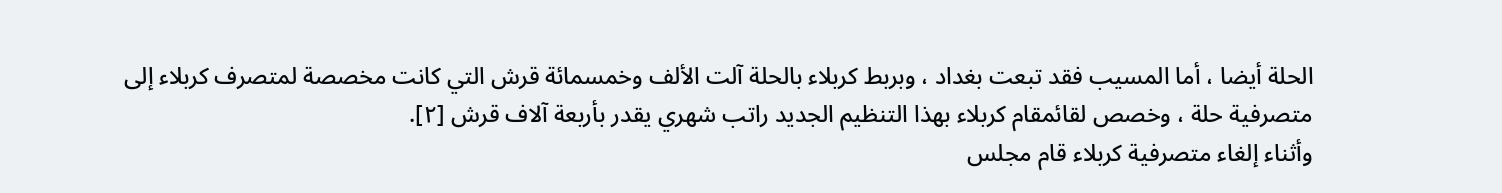الحلة أيضا ، أما المسيب فقد تبعت بغداد ، وبربط كربلاء بالحلة آلت الألف وخمسمائة قرش التي كانت مخصصة لمتصرف كربلاء إلى متصرفية حلة ، وخصص لقائمقام كربلاء بهذا التنظيم الجديد راتب شهري يقدر بأربعة آلاف قرش [٢].
وأثناء إلغاء متصرفية كربلاء قام مجلس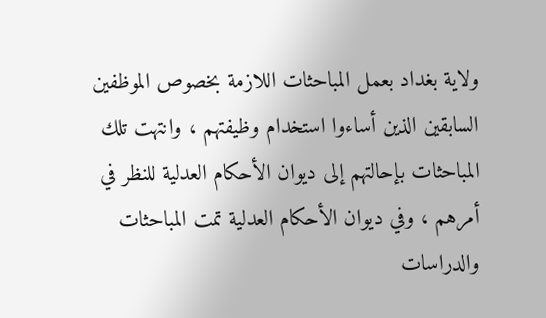ولاية بغداد بعمل المباحثات اللازمة بخصوص الموظفين السابقين الذين أساءوا استخدام وظيفتهم ، وانتهت تلك المباحثات بإحالتهم إلى ديوان الأحكام العدلية للنظر في أمرهم ، وفي ديوان الأحكام العدلية تمت المباحثات والدراسات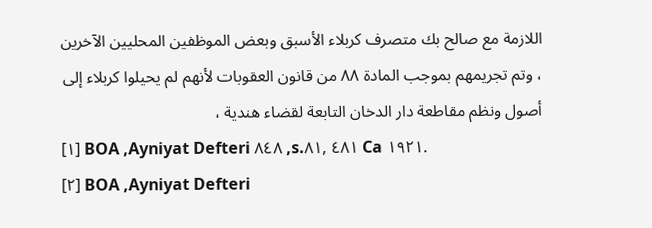اللازمة مع صالح بك متصرف كربلاء الأسبق وبعض الموظفين المحليين الآخرين ، وتم تجريمهم بموجب المادة ٨٨ من قانون العقوبات لأنهم لم يحيلوا كربلاء إلى أصول ونظم مقاطعة دار الدخان التابعة لقضاء هندية ،
[١] BOA ,Ayniyat Defteri ٨٤٨ ,s.٤٨١ ,٨١ Ca ١٩٢١.
[٢] BOA ,Ayniyat Defteri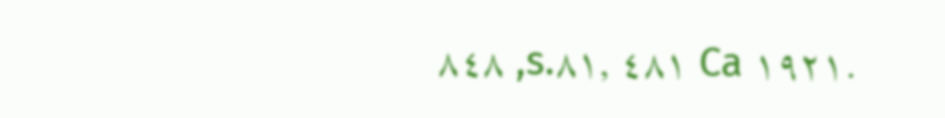٨٤٨ ,s.٤٨١ ,٨١ Ca ١٩٢١.